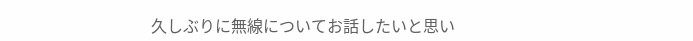久しぶりに無線についてお話したいと思い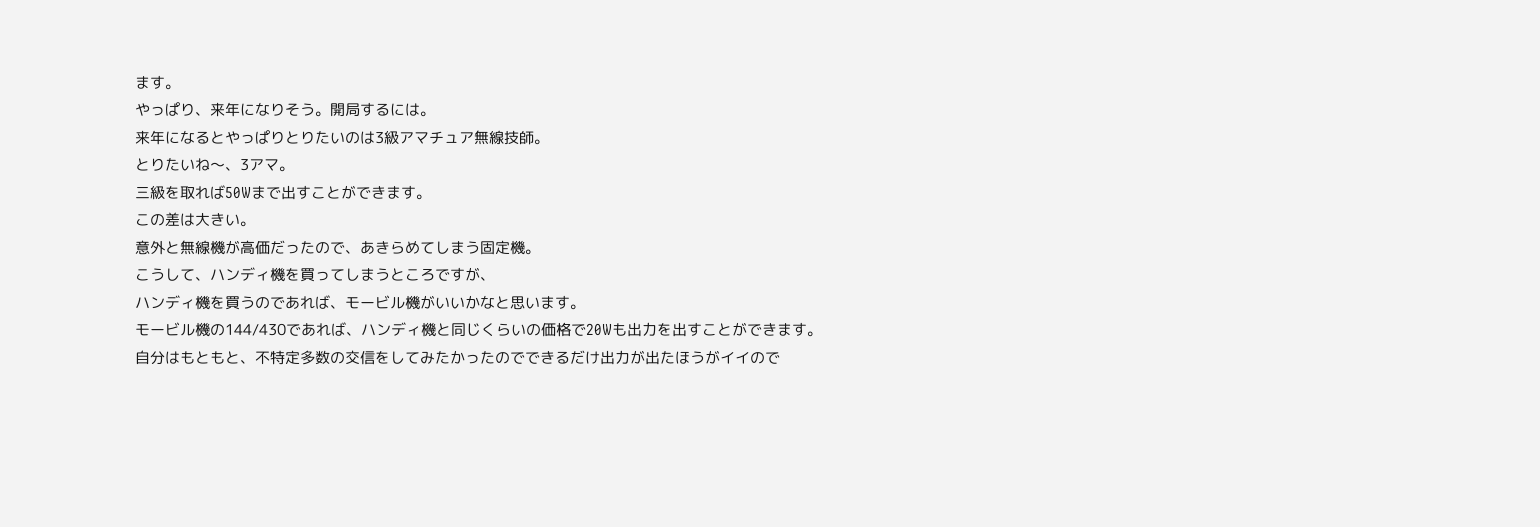ます。
やっぱり、来年になりそう。開局するには。
来年になるとやっぱりとりたいのは3級アマチュア無線技師。
とりたいね〜、3アマ。
三級を取れば50Wまで出すことができます。
この差は大きい。
意外と無線機が高価だったので、あきらめてしまう固定機。
こうして、ハンディ機を買ってしまうところですが、
ハンディ機を買うのであれば、モービル機がいいかなと思います。
モービル機の144/430であれば、ハンディ機と同じくらいの価格で20Wも出力を出すことができます。
自分はもともと、不特定多数の交信をしてみたかったのでできるだけ出力が出たほうがイイので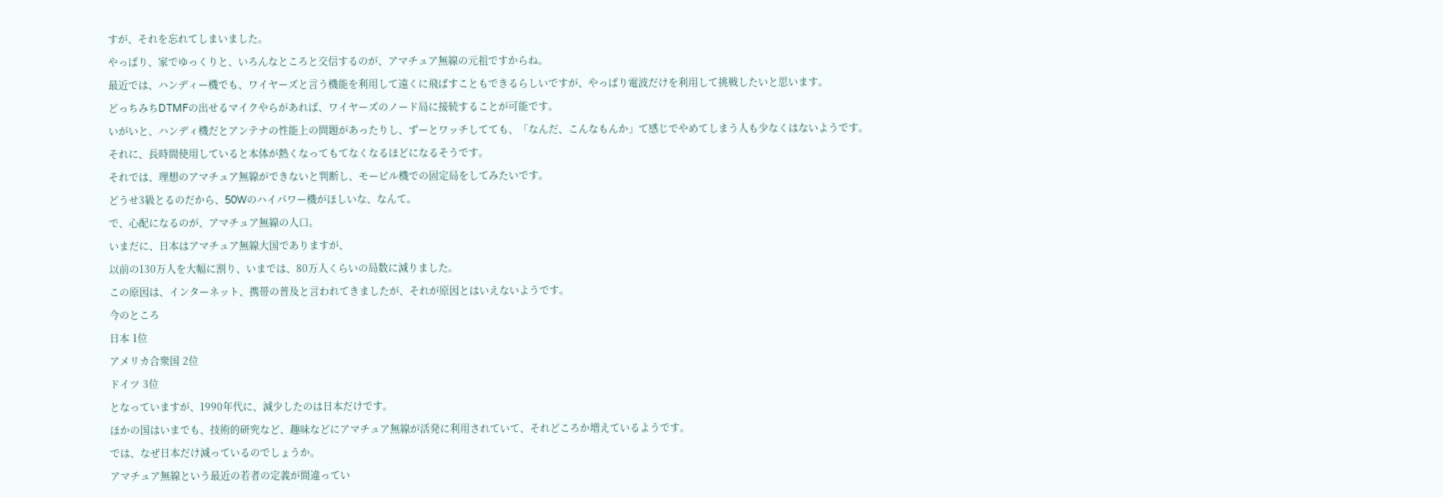すが、それを忘れてしまいました。
やっぱり、家でゆっくりと、いろんなところと交信するのが、アマチュア無線の元祖ですからね。
最近では、ハンディー機でも、ワイヤーズと言う機能を利用して遠くに飛ばすこともできるらしいですが、やっぱり電波だけを利用して挑戦したいと思います。
どっちみちDTMFの出せるマイクやらがあれば、ワイヤーズのノード局に接続することが可能です。
いがいと、ハンディ機だとアンテナの性能上の問題があったりし、ずーとワッチしてても、「なんだ、こんなもんか」て感じでやめてしまう人も少なくはないようです。
それに、長時間使用していると本体が熱くなってもてなくなるほどになるそうです。
それでは、理想のアマチュア無線ができないと判断し、モービル機での固定局をしてみたいです。
どうせ3級とるのだから、50Wのハイパワー機がほしいな、なんて。
で、心配になるのが、アマチュア無線の人口。
いまだに、日本はアマチュア無線大国でありますが、
以前の130万人を大幅に割り、いまでは、80万人くらいの局数に減りました。
この原因は、インターネット、携帯の普及と言われてきましたが、それが原因とはいえないようです。
今のところ
日本 1位
アメリカ合衆国 2位
ドイツ 3位
となっていますが、1990年代に、減少したのは日本だけです。
ほかの国はいまでも、技術的研究など、趣味などにアマチュア無線が活発に利用されていて、それどころか増えているようです。
では、なぜ日本だけ減っているのでしょうか。
アマチュア無線という最近の若者の定義が間違ってい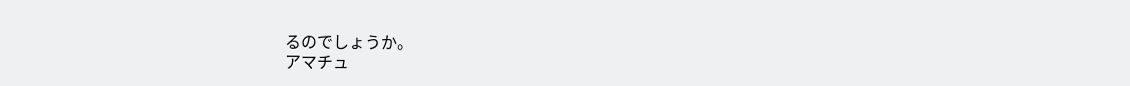るのでしょうか。
アマチュ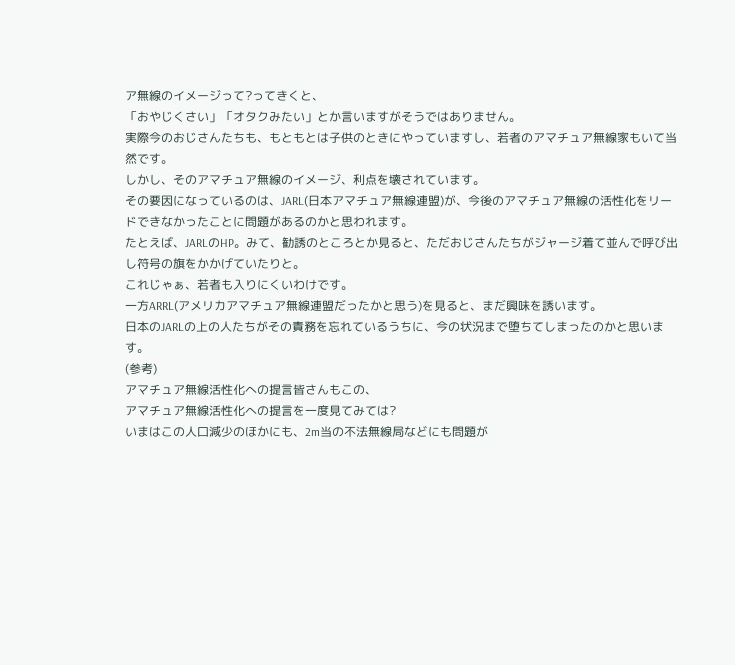ア無線のイメージって?ってきくと、
「おやじくさい」「オタクみたい」とか言いますがそうではありません。
実際今のおじさんたちも、もともとは子供のときにやっていますし、若者のアマチュア無線家もいて当然です。
しかし、そのアマチュア無線のイメージ、利点を壊されています。
その要因になっているのは、JARL(日本アマチュア無線連盟)が、今後のアマチュア無線の活性化をリードできなかったことに問題があるのかと思われます。
たとえば、JARLのHP。みて、勧誘のところとか見ると、ただおじさんたちがジャージ着て並んで呼び出し符号の旗をかかげていたりと。
これじゃぁ、若者も入りにくいわけです。
一方ARRL(アメリカアマチュア無線連盟だったかと思う)を見ると、まだ興味を誘います。
日本のJARLの上の人たちがその責務を忘れているうちに、今の状況まで堕ちてしまったのかと思います。
(参考)
アマチュア無線活性化への提言皆さんもこの、
アマチュア無線活性化への提言を一度見てみては?
いまはこの人口減少のほかにも、2m当の不法無線局などにも問題が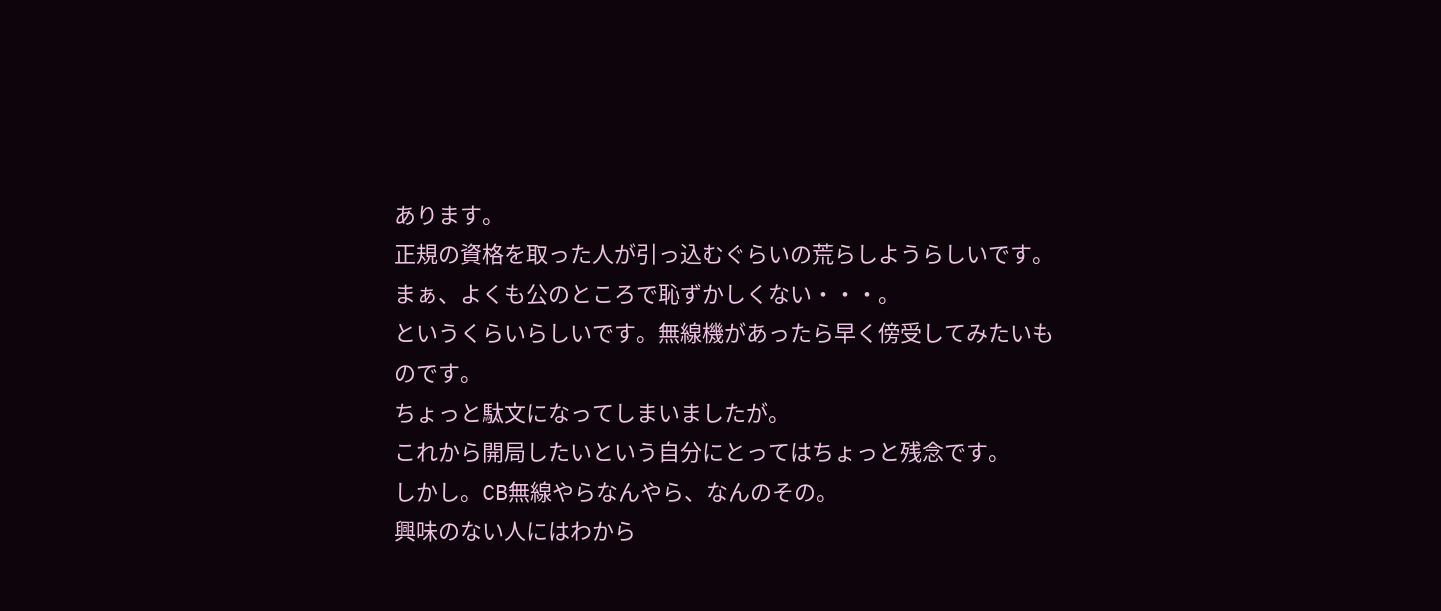あります。
正規の資格を取った人が引っ込むぐらいの荒らしようらしいです。
まぁ、よくも公のところで恥ずかしくない・・・。
というくらいらしいです。無線機があったら早く傍受してみたいものです。
ちょっと駄文になってしまいましたが。
これから開局したいという自分にとってはちょっと残念です。
しかし。CB無線やらなんやら、なんのその。
興味のない人にはわから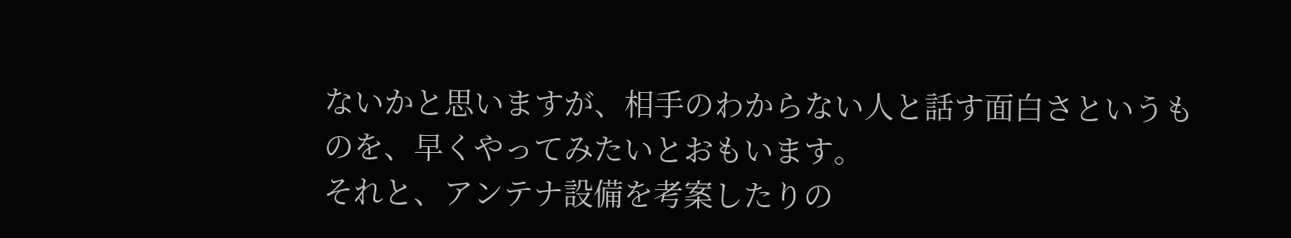ないかと思いますが、相手のわからない人と話す面白さというものを、早くやってみたいとおもいます。
それと、アンテナ設備を考案したりの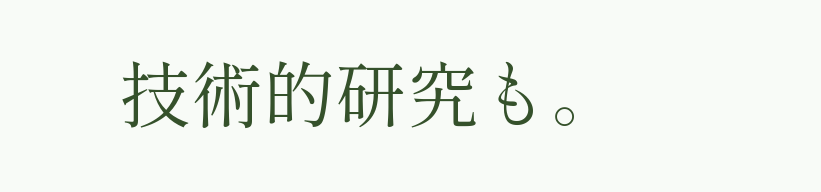技術的研究も。